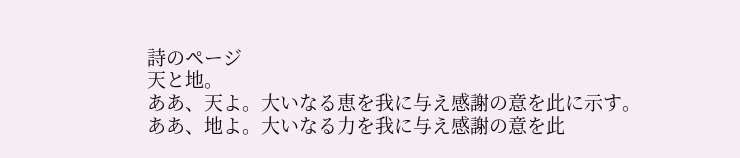詩のページ
天と地。
ああ、天よ。大いなる恵を我に与え感謝の意を此に示す。
ああ、地よ。大いなる力を我に与え感謝の意を此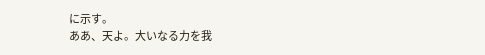に示す。
ああ、天よ。大いなる力を我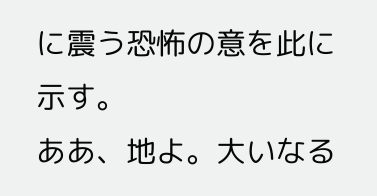に震う恐怖の意を此に示す。
ああ、地よ。大いなる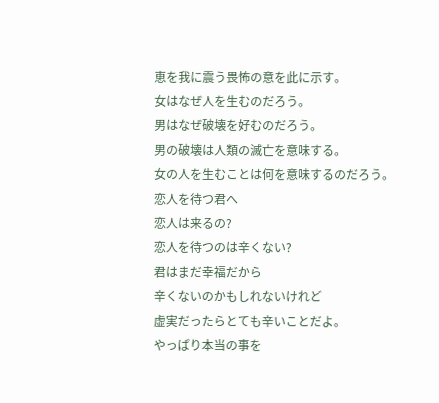恵を我に震う畏怖の意を此に示す。
女はなぜ人を生むのだろう。
男はなぜ破壊を好むのだろう。
男の破壊は人類の滅亡を意味する。
女の人を生むことは何を意味するのだろう。
恋人を待つ君へ
恋人は来るの?
恋人を待つのは辛くない?
君はまだ幸福だから
辛くないのかもしれないけれど
虚実だったらとても辛いことだよ。
やっぱり本当の事を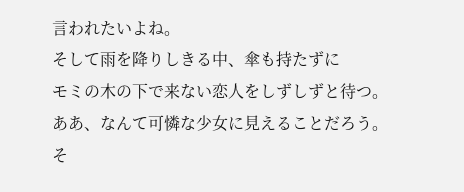言われたいよね。
そして雨を降りしきる中、傘も持たずに
モミの木の下で来ない恋人をしずしずと待つ。
ああ、なんて可憐な少女に見えることだろう。
そ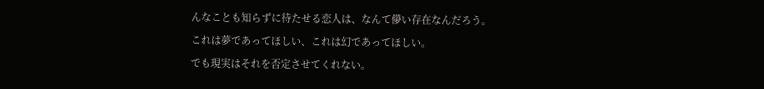んなことも知らずに待たせる恋人は、なんて儚い存在なんだろう。
これは夢であってほしい、これは幻であってほしい。
でも現実はそれを否定させてくれない。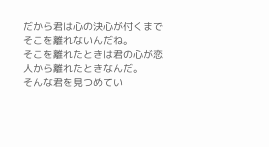だから君は心の決心が付くまでそこを離れないんだね。
そこを離れたときは君の心が恋人から離れたときなんだ。
そんな君を見つめてい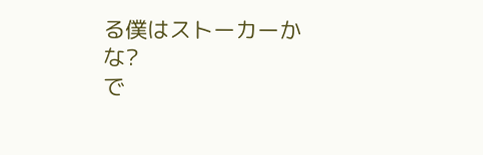る僕はストーカーかな?
で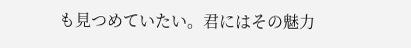も見つめていたい。君にはその魅力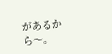があるから〜。